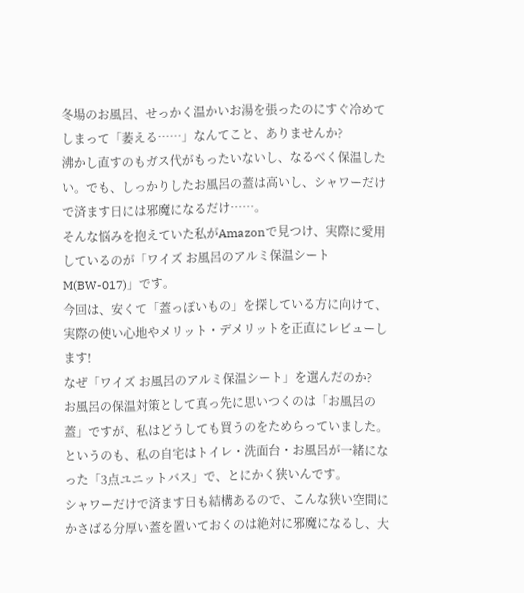冬場のお風呂、せっかく温かいお湯を張ったのにすぐ冷めてしまって「萎える……」なんてこと、ありませんか?
沸かし直すのもガス代がもったいないし、なるべく保温したい。でも、しっかりしたお風呂の蓋は高いし、シャワーだけで済ます日には邪魔になるだけ……。
そんな悩みを抱えていた私がAmazonで見つけ、実際に愛用しているのが「ワイズ お風呂のアルミ保温シート M(BW-017)」です。
今回は、安くて「蓋っぽいもの」を探している方に向けて、実際の使い心地やメリット・デメリットを正直にレビューします!
なぜ「ワイズ お風呂のアルミ保温シート」を選んだのか?
お風呂の保温対策として真っ先に思いつくのは「お風呂の蓋」ですが、私はどうしても買うのをためらっていました。というのも、私の自宅はトイレ・洗面台・お風呂が一緒になった「3点ユニットバス」で、とにかく狭いんです。
シャワーだけで済ます日も結構あるので、こんな狭い空間にかさばる分厚い蓋を置いておくのは絶対に邪魔になるし、大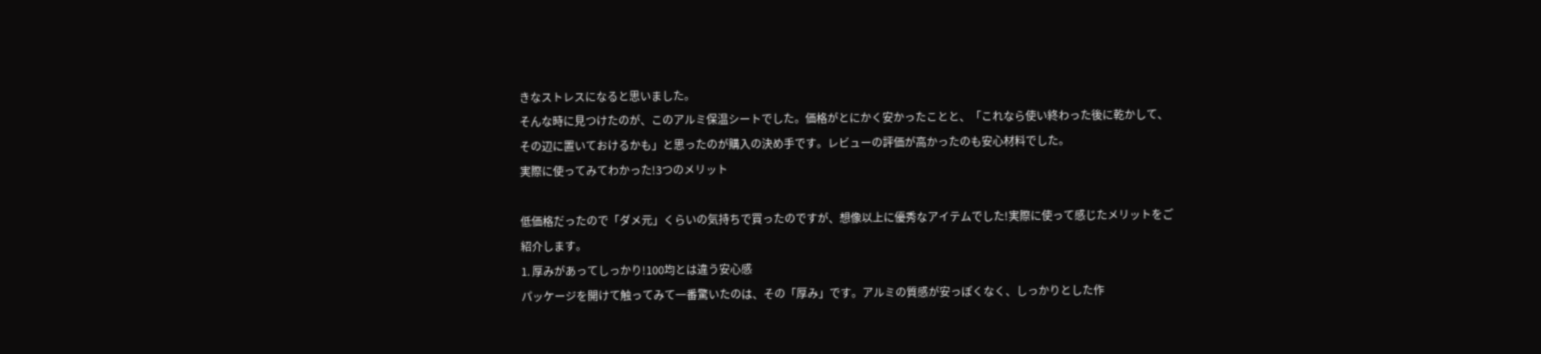きなストレスになると思いました。
そんな時に見つけたのが、このアルミ保温シートでした。価格がとにかく安かったことと、「これなら使い終わった後に乾かして、その辺に置いておけるかも」と思ったのが購入の決め手です。レビューの評価が高かったのも安心材料でした。
実際に使ってみてわかった!3つのメリット

低価格だったので「ダメ元」くらいの気持ちで買ったのですが、想像以上に優秀なアイテムでした!実際に使って感じたメリットをご紹介します。
1. 厚みがあってしっかり!100均とは違う安心感
パッケージを開けて触ってみて一番驚いたのは、その「厚み」です。アルミの質感が安っぽくなく、しっかりとした作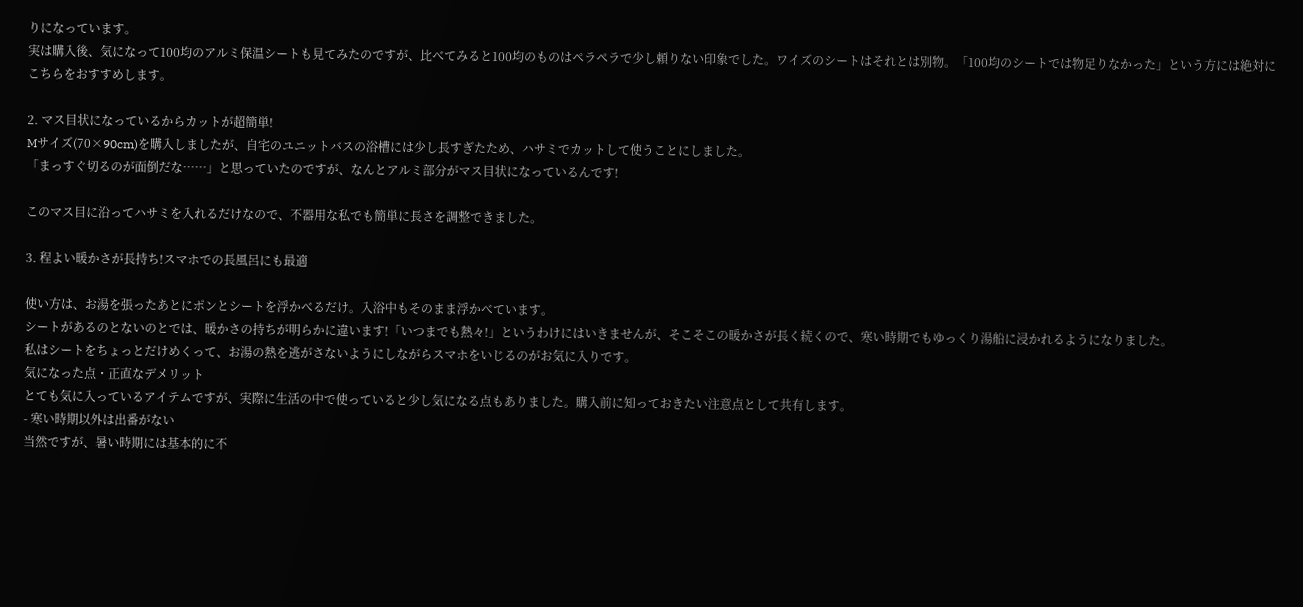りになっています。
実は購入後、気になって100均のアルミ保温シートも見てみたのですが、比べてみると100均のものはペラペラで少し頼りない印象でした。ワイズのシートはそれとは別物。「100均のシートでは物足りなかった」という方には絶対にこちらをおすすめします。

2. マス目状になっているからカットが超簡単!
Mサイズ(70×90cm)を購入しましたが、自宅のユニットバスの浴槽には少し長すぎたため、ハサミでカットして使うことにしました。
「まっすぐ切るのが面倒だな……」と思っていたのですが、なんとアルミ部分がマス目状になっているんです!

このマス目に沿ってハサミを入れるだけなので、不器用な私でも簡単に長さを調整できました。

3. 程よい暖かさが長持ち!スマホでの長風呂にも最適

使い方は、お湯を張ったあとにポンとシートを浮かべるだけ。入浴中もそのまま浮かべています。
シートがあるのとないのとでは、暖かさの持ちが明らかに違います!「いつまでも熱々!」というわけにはいきませんが、そこそこの暖かさが長く続くので、寒い時期でもゆっくり湯船に浸かれるようになりました。
私はシートをちょっとだけめくって、お湯の熱を逃がさないようにしながらスマホをいじるのがお気に入りです。
気になった点・正直なデメリット
とても気に入っているアイテムですが、実際に生活の中で使っていると少し気になる点もありました。購入前に知っておきたい注意点として共有します。
- 寒い時期以外は出番がない
当然ですが、暑い時期には基本的に不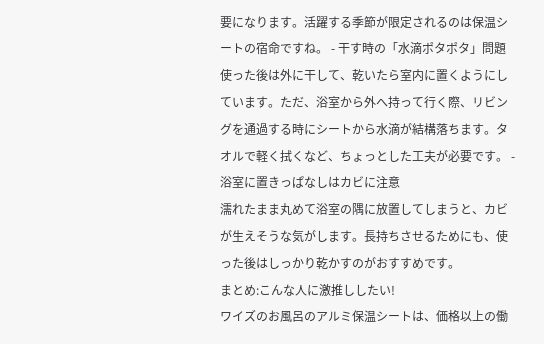要になります。活躍する季節が限定されるのは保温シートの宿命ですね。 - 干す時の「水滴ポタポタ」問題
使った後は外に干して、乾いたら室内に置くようにしています。ただ、浴室から外へ持って行く際、リビングを通過する時にシートから水滴が結構落ちます。タオルで軽く拭くなど、ちょっとした工夫が必要です。 - 浴室に置きっぱなしはカビに注意
濡れたまま丸めて浴室の隅に放置してしまうと、カビが生えそうな気がします。長持ちさせるためにも、使った後はしっかり乾かすのがおすすめです。
まとめ:こんな人に激推ししたい!
ワイズのお風呂のアルミ保温シートは、価格以上の働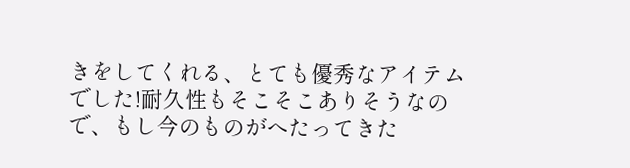きをしてくれる、とても優秀なアイテムでした!耐久性もそこそこありそうなので、もし今のものがへたってきた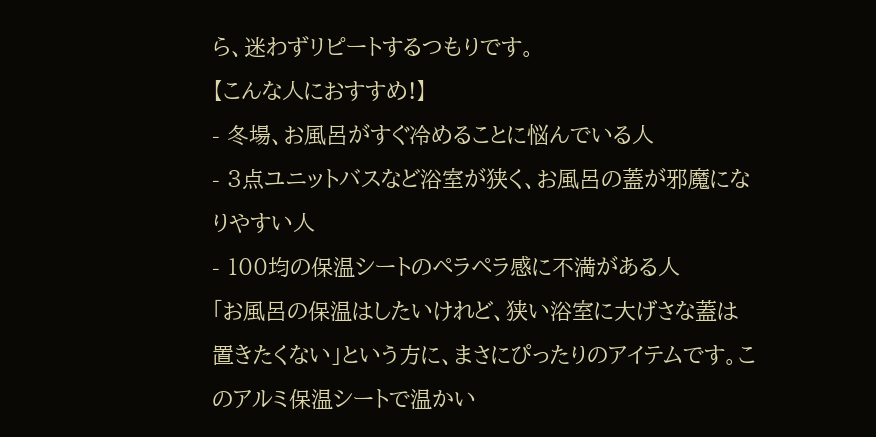ら、迷わずリピートするつもりです。
【こんな人におすすめ!】
- 冬場、お風呂がすぐ冷めることに悩んでいる人
- 3点ユニットバスなど浴室が狭く、お風呂の蓋が邪魔になりやすい人
- 100均の保温シートのペラペラ感に不満がある人
「お風呂の保温はしたいけれど、狭い浴室に大げさな蓋は置きたくない」という方に、まさにぴったりのアイテムです。このアルミ保温シートで温かい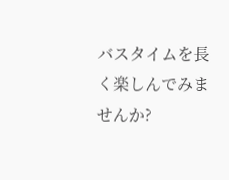バスタイムを長く楽しんでみませんか?